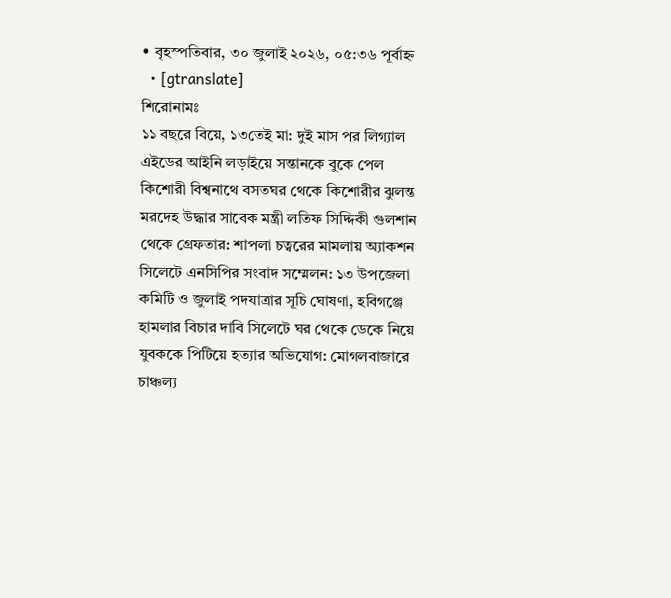• বৃহস্পতিবার, ৩০ জুলাই ২০২৬, ০৫:৩৬ পূর্বাহ্ন
  • [gtranslate]
শিরোনামঃ
১১ বছরে বিয়ে, ১৩তেই মা: দুই মাস পর লিগ্যাল এইডের আইনি লড়াইয়ে সন্তানকে বুকে পেল কিশোরী বিশ্বনাথে বসতঘর থেকে কিশোরীর ঝুলন্ত মরদেহ উদ্ধার সাবেক মন্ত্রী লতিফ সিদ্দিকী গুলশান থেকে গ্রেফতার: শাপলা চত্বরের মামলায় অ্যাকশন সিলেটে এনসিপির সংবাদ সম্মেলন: ১৩ উপজেলা কমিটি ও জুলাই পদযাত্রার সূচি ঘোষণা, হবিগঞ্জে হামলার বিচার দাবি সিলেটে ঘর থেকে ডেকে নিয়ে যুবককে পিটিয়ে হত্যার অভিযোগ: মোগলবাজারে চাঞ্চল্য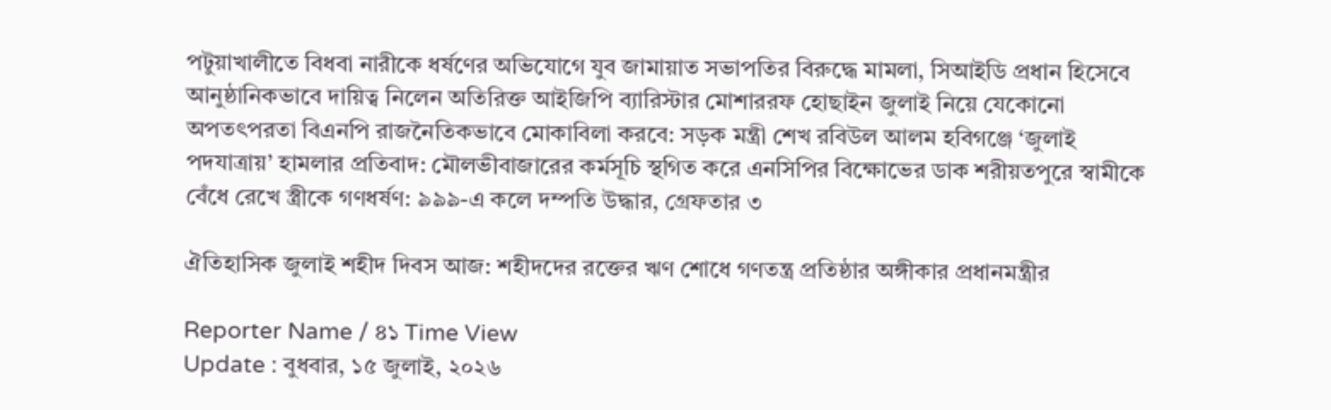পটুয়াখালীতে বিধবা নারীকে ধর্ষণের অভিযোগে যুব জামায়াত সভাপতির বিরুদ্ধে মামলা, সিআইডি প্রধান হিসেবে আনুষ্ঠানিকভাবে দায়িত্ব নিলেন অতিরিক্ত আইজিপি ব্যারিস্টার মোশাররফ হোছাইন জুলাই নিয়ে যেকোনো অপতৎপরতা বিএনপি রাজনৈতিকভাবে মোকাবিলা করবে: সড়ক মন্ত্রী শেখ রবিউল আলম হবিগঞ্জে ‘জুলাই পদযাত্রায়’ হামলার প্রতিবাদ: মৌলভীবাজারের কর্মসূচি স্থগিত করে এনসিপির বিক্ষোভের ডাক শরীয়তপুরে স্বামীকে বেঁধে রেখে স্ত্রীকে গণধর্ষণ: ৯৯৯-এ কলে দম্পতি উদ্ধার, গ্রেফতার ৩

ঐতিহাসিক জুলাই শহীদ দিবস আজ: শহীদদের রক্তের ঋণ শোধে গণতন্ত্র প্রতিষ্ঠার অঙ্গীকার প্রধানমন্ত্রীর

Reporter Name / ৪১ Time View
Update : বুধবার, ১৫ জুলাই, ২০২৬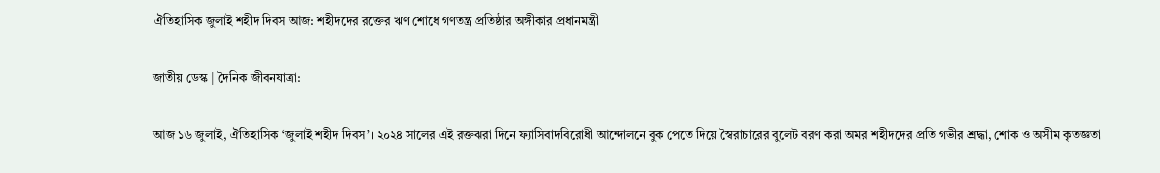ঐতিহাসিক জুলাই শহীদ দিবস আজ: শহীদদের রক্তের ঋণ শোধে গণতন্ত্র প্রতিষ্ঠার অঙ্গীকার প্রধানমন্ত্রী

জাতীয় ডেস্ক | দৈনিক জীবনযাত্রা:

আজ ১৬ জুলাই, ঐতিহাসিক ‘জুলাই শহীদ দিবস’। ২০২৪ সালের এই রক্তঝরা দিনে ফ্যাসিবাদবিরোধী আন্দোলনে বুক পেতে দিয়ে স্বৈরাচারের বুলেট বরণ করা অমর শহীদদের প্রতি গভীর শ্রদ্ধা, শোক ও অসীম কৃতজ্ঞতা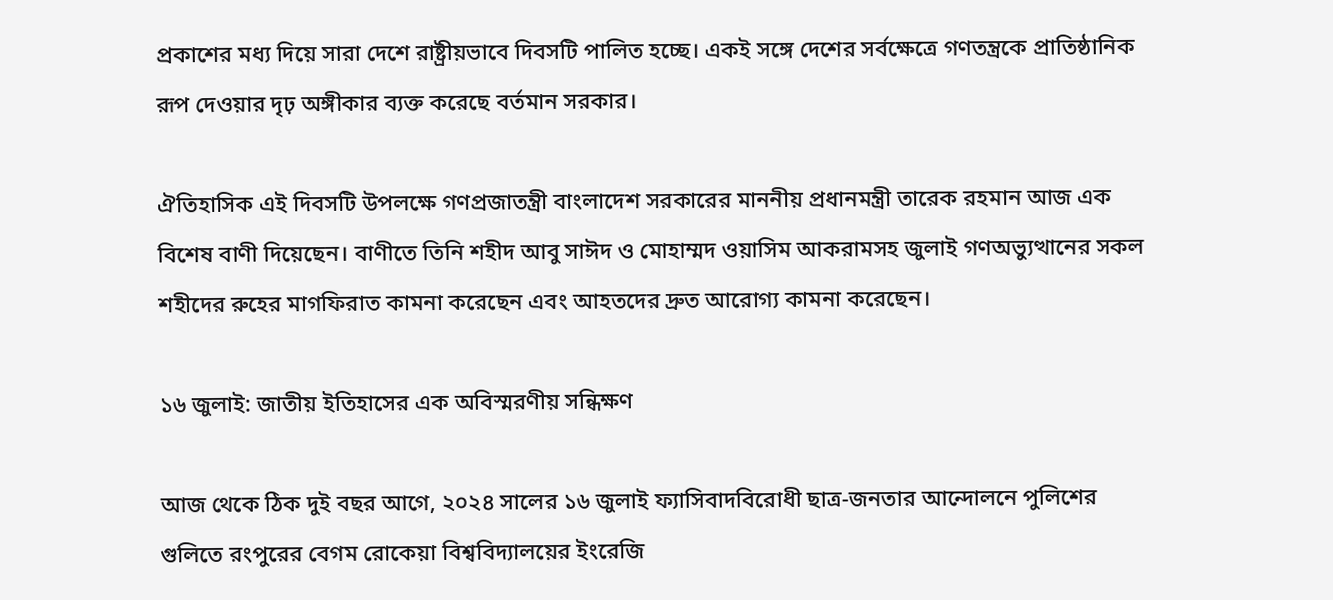প্রকাশের মধ্য দিয়ে সারা দেশে রাষ্ট্রীয়ভাবে দিবসটি পালিত হচ্ছে। একই সঙ্গে দেশের সর্বক্ষেত্রে গণতন্ত্রকে প্রাতিষ্ঠানিক রূপ দেওয়ার দৃঢ় অঙ্গীকার ব্যক্ত করেছে বর্তমান সরকার।

ঐতিহাসিক এই দিবসটি উপলক্ষে গণপ্রজাতন্ত্রী বাংলাদেশ সরকারের মাননীয় প্রধানমন্ত্রী তারেক রহমান আজ এক বিশেষ বাণী দিয়েছেন। বাণীতে তিনি শহীদ আবু সাঈদ ও মোহাম্মদ ওয়াসিম আকরামসহ জুলাই গণঅভ্যুত্থানের সকল শহীদের রুহের মাগফিরাত কামনা করেছেন এবং আহতদের দ্রুত আরোগ্য কামনা করেছেন।

১৬ জুলাই: জাতীয় ইতিহাসের এক অবিস্মরণীয় সন্ধিক্ষণ

আজ থেকে ঠিক দুই বছর আগে, ২০২৪ সালের ১৬ জুলাই ফ্যাসিবাদবিরোধী ছাত্র-জনতার আন্দোলনে পুলিশের গুলিতে রংপুরের বেগম রোকেয়া বিশ্ববিদ্যালয়ের ইংরেজি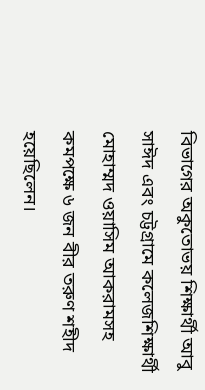বিভাগের অকুতোভয় শিক্ষার্থী আবু সাঈদ এবং চট্টগ্রামে কলেজশিক্ষার্থী মোহাম্মদ ওয়াসিম আকরামসহ কমপক্ষে ৬ জন বীর তরুণ শহীদ হয়েছিলেন।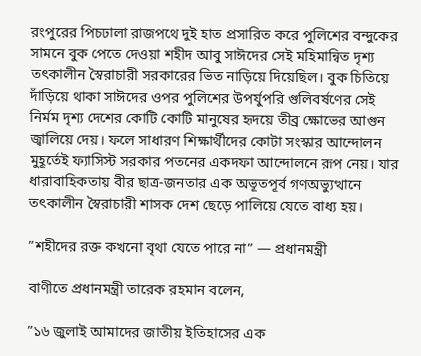রংপুরের পিচঢালা রাজপথে দুই হাত প্রসারিত করে পুলিশের বন্দুকের সামনে বুক পেতে দেওয়া শহীদ আবু সাঈদের সেই মহিমান্বিত দৃশ্য তৎকালীন স্বৈরাচারী সরকারের ভিত নাড়িয়ে দিয়েছিল। বুক চিতিয়ে দাঁড়িয়ে থাকা সাঈদের ওপর পুলিশের উপর্যুপরি গুলিবর্ষণের সেই নির্মম দৃশ্য দেশের কোটি কোটি মানুষের হৃদয়ে তীব্র ক্ষোভের আগুন জ্বালিয়ে দেয়। ফলে সাধারণ শিক্ষার্থীদের কোটা সংস্কার আন্দোলন মুহূর্তেই ফ্যাসিস্ট সরকার পতনের একদফা আন্দোলনে রূপ নেয়। যার ধারাবাহিকতায় বীর ছাত্র-জনতার এক অভূতপূর্ব গণঅভ্যুত্থানে তৎকালীন স্বৈরাচারী শাসক দেশ ছেড়ে পালিয়ে যেতে বাধ্য হয়।

”শহীদের রক্ত কখনো বৃথা যেতে পারে না” — প্রধানমন্ত্রী

বাণীতে প্রধানমন্ত্রী তারেক রহমান বলেন,

”১৬ জুলাই আমাদের জাতীয় ইতিহাসের এক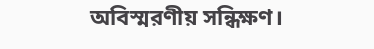অবিস্মরণীয় সন্ধিক্ষণ।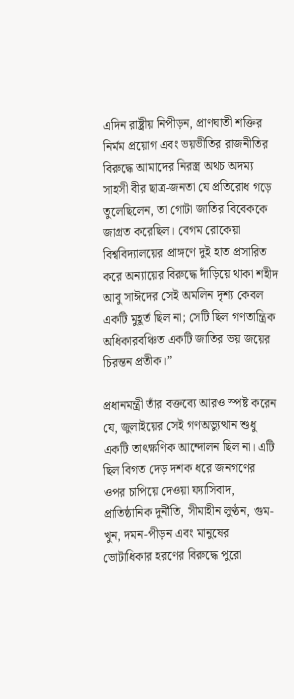এদিন রাষ্ট্রীয় নিপীড়ন, প্রাণঘাতী শক্তির নির্মম প্রয়োগ এবং ভয়ভীতির রাজনীতির বিরুদ্ধে আমাদের নিরস্ত্র অথচ অদম্য সাহসী বীর ছাত্র-জনতা যে প্রতিরোধ গড়ে তুলেছিলেন, তা গোটা জাতির বিবেককে জাগ্রত করেছিল। বেগম রোকেয়া বিশ্ববিদ্যালয়ের প্রাঙ্গণে দুই হাত প্রসারিত করে অন্যায়ের বিরুদ্ধে দাঁড়িয়ে থাকা শহীদ আবু সাঈদের সেই অমলিন দৃশ্য কেবল একটি মুহূর্ত ছিল না; সেটি ছিল গণতান্ত্রিক অধিকারবঞ্চিত একটি জাতির ভয় জয়ের চিরন্তন প্রতীক।”

প্রধানমন্ত্রী তাঁর বক্তব্যে আরও স্পষ্ট করেন যে, জুলাইয়ের সেই গণঅভ্যুত্থান শুধু একটি তাৎক্ষণিক আন্দোলন ছিল না। এটি ছিল বিগত দেড় দশক ধরে জনগণের ওপর চাপিয়ে দেওয়া ফ্যাসিবাদ, প্রাতিষ্ঠানিক দুর্নীতি, সীমাহীন লুণ্ঠন, গুম-খুন, দমন-পীড়ন এবং মানুষের ভোটাধিকার হরণের বিরুদ্ধে পুরো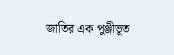জাতির এক পুঞ্জীভূত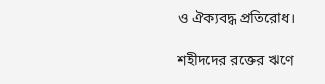ও ঐক্যবদ্ধ প্রতিরোধ।

শহীদদের রক্তের ঋণে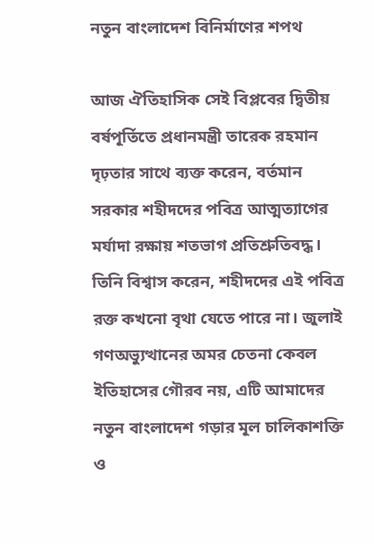নতুন বাংলাদেশ বিনির্মাণের শপথ

আজ ঐতিহাসিক সেই বিপ্লবের দ্বিতীয় বর্ষপূর্তিতে প্রধানমন্ত্রী তারেক রহমান দৃঢ়তার সাথে ব্যক্ত করেন, বর্তমান সরকার শহীদদের পবিত্র আত্মত্যাগের মর্যাদা রক্ষায় শতভাগ প্রতিশ্রুতিবদ্ধ। তিনি বিশ্বাস করেন, শহীদদের এই পবিত্র রক্ত কখনো বৃথা যেতে পারে না। জুলাই গণঅভ্যুত্থানের অমর চেতনা কেবল ইতিহাসের গৌরব নয়, এটি আমাদের নতুন বাংলাদেশ গড়ার মূল চালিকাশক্তি ও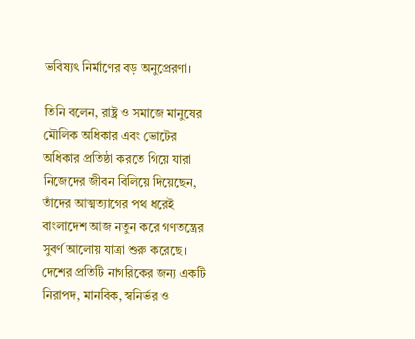ভবিষ্যৎ নির্মাণের বড় অনুপ্রেরণা।

তিনি বলেন, রাষ্ট্র ও সমাজে মানুষের মৌলিক অধিকার এবং ভোটের অধিকার প্রতিষ্ঠা করতে গিয়ে যারা নিজেদের জীবন বিলিয়ে দিয়েছেন, তাঁদের আত্মত্যাগের পথ ধরেই বাংলাদেশ আজ নতুন করে গণতন্ত্রের সুবর্ণ আলোয় যাত্রা শুরু করেছে। দেশের প্রতিটি নাগরিকের জন্য একটি নিরাপদ, মানবিক, স্বনির্ভর ও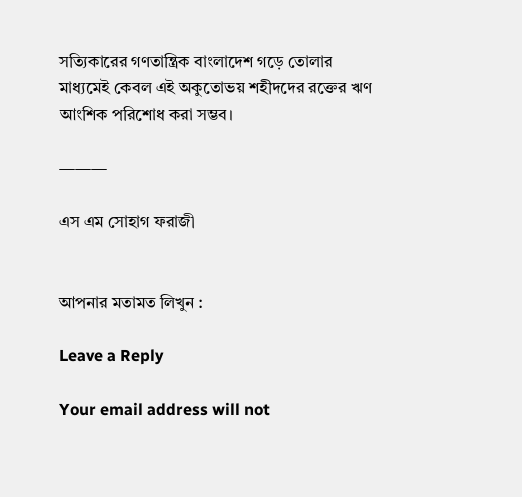সত্যিকারের গণতান্ত্রিক বাংলাদেশ গড়ে তোলার মাধ্যমেই কেবল এই অকুতোভয় শহীদদের রক্তের ঋণ আংশিক পরিশোধ করা সম্ভব।

———

এস এম সোহাগ ফরাজী


আপনার মতামত লিখুন :

Leave a Reply

Your email address will not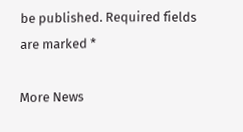be published. Required fields are marked *

More News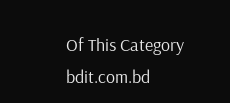Of This Category
bdit.com.bd